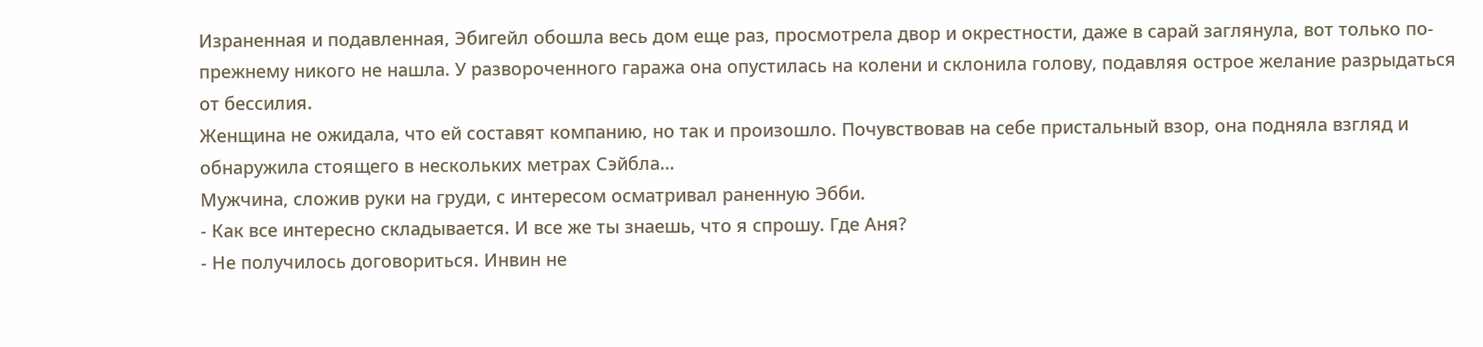Израненная и подавленная, Эбигейл обошла весь дом еще раз, просмотрела двор и окрестности, даже в сарай заглянула, вот только по-прежнему никого не нашла. У развороченного гаража она опустилась на колени и склонила голову, подавляя острое желание разрыдаться от бессилия.
Женщина не ожидала, что ей составят компанию, но так и произошло. Почувствовав на себе пристальный взор, она подняла взгляд и обнаружила стоящего в нескольких метрах Сэйбла…
Мужчина, сложив руки на груди, с интересом осматривал раненную Эбби.
- Как все интересно складывается. И все же ты знаешь, что я спрошу. Где Аня?
- Не получилось договориться. Инвин не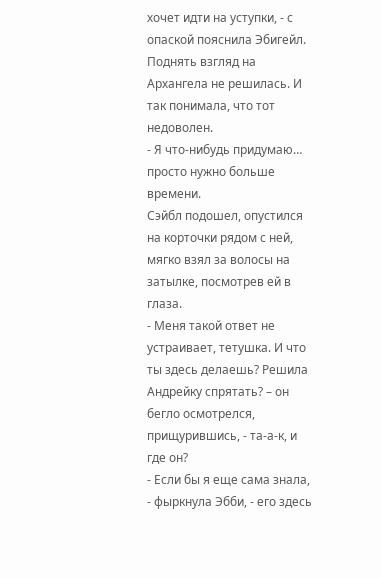хочет идти на уступки, - с опаской пояснила Эбигейл.
Поднять взгляд на Архангела не решилась. И так понимала, что тот недоволен.
- Я что-нибудь придумаю… просто нужно больше времени.
Сэйбл подошел, опустился на корточки рядом с ней, мягко взял за волосы на затылке, посмотрев ей в глаза.
- Меня такой ответ не устраивает, тетушка. И что ты здесь делаешь? Решила Андрейку спрятать? – он бегло осмотрелся, прищурившись, - та-а-к, и где он?
- Если бы я еще сама знала, - фыркнула Эбби, - его здесь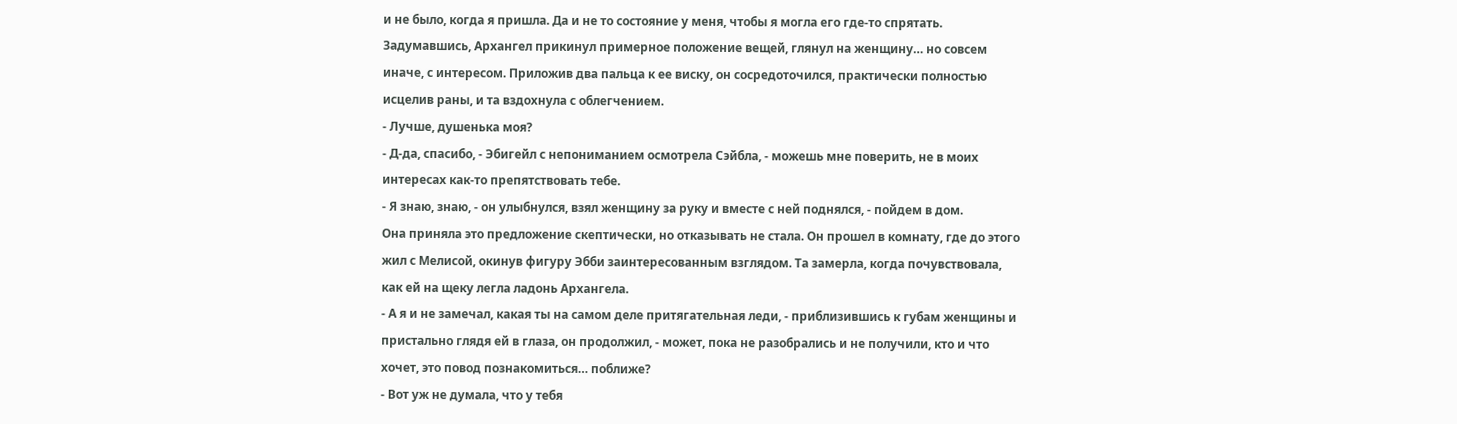и не было, когда я пришла. Да и не то состояние у меня, чтобы я могла его где-то спрятать.
Задумавшись, Архангел прикинул примерное положение вещей, глянул на женщину… но совсем иначе, с интересом. Приложив два пальца к ее виску, он сосредоточился, практически полностью исцелив раны, и та вздохнула с облегчением.
- Лучше, душенька моя?
- Д-да, спасибо, - Эбигейл с непониманием осмотрела Сэйбла, - можешь мне поверить, не в моих интересах как-то препятствовать тебе.
- Я знаю, знаю, - он улыбнулся, взял женщину за руку и вместе с ней поднялся, - пойдем в дом.
Она приняла это предложение скептически, но отказывать не стала. Он прошел в комнату, где до этого жил с Мелисой, окинув фигуру Эбби заинтересованным взглядом. Та замерла, когда почувствовала, как ей на щеку легла ладонь Архангела.
- А я и не замечал, какая ты на самом деле притягательная леди, - приблизившись к губам женщины и пристально глядя ей в глаза, он продолжил, - может, пока не разобрались и не получили, кто и что хочет, это повод познакомиться… поближе?
- Вот уж не думала, что у тебя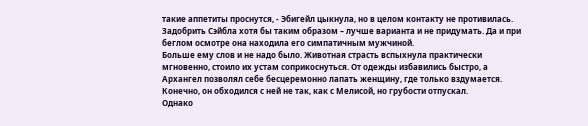такие аппетиты проснутся, - Эбигейл цыкнула, но в целом контакту не противилась.
Задобрить Сэйбла хотя бы таким образом – лучше варианта и не придумать. Да и при беглом осмотре она находила его симпатичным мужчиной.
Больше ему слов и не надо было. Животная страсть вспыхнула практически мгновенно, стоило их устам соприкоснуться. От одежды избавились быстро, а Архангел позволял себе бесцеремонно лапать женщину, где только вздумается. Конечно, он обходился с ней не так, как с Мелисой, но грубости отпускал.
Однако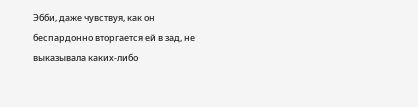Эбби, даже чувствуя, как он беспардонно вторгается ей в зад, не выказывала каких-либо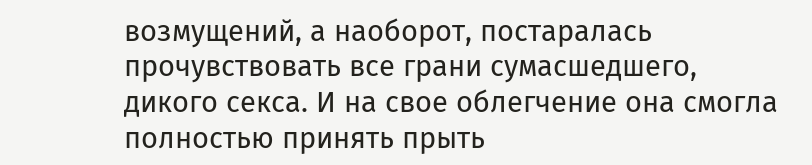возмущений, а наоборот, постаралась прочувствовать все грани сумасшедшего, дикого секса. И на свое облегчение она смогла полностью принять прыть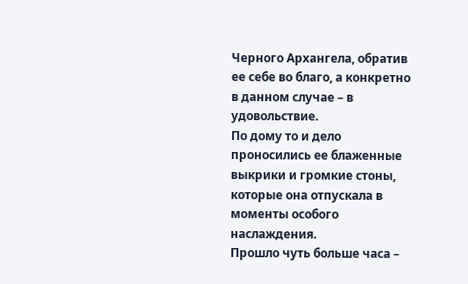Черного Архангела, обратив ее себе во благо, а конкретно в данном случае – в удовольствие.
По дому то и дело проносились ее блаженные выкрики и громкие стоны, которые она отпускала в моменты особого наслаждения.
Прошло чуть больше часа –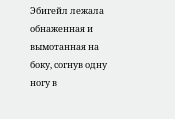Эбигейл лежала обнаженная и вымотанная на боку, согнув одну ногу в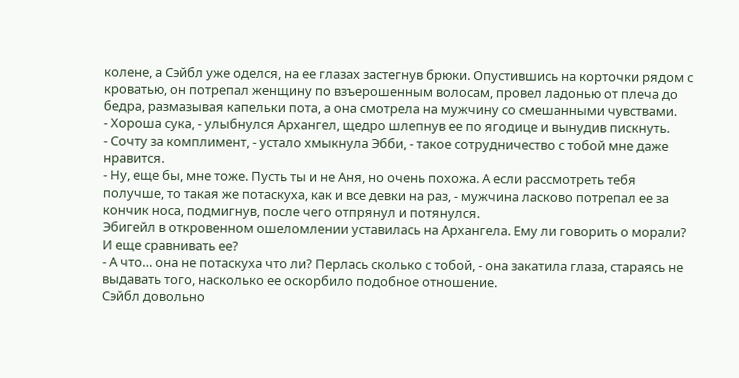колене, а Сэйбл уже оделся, на ее глазах застегнув брюки. Опустившись на корточки рядом с кроватью, он потрепал женщину по взъерошенным волосам, провел ладонью от плеча до бедра, размазывая капельки пота, а она смотрела на мужчину со смешанными чувствами.
- Хороша сука, - улыбнулся Архангел, щедро шлепнув ее по ягодице и вынудив пискнуть.
- Сочту за комплимент, - устало хмыкнула Эбби, - такое сотрудничество с тобой мне даже нравится.
- Ну, еще бы, мне тоже. Пусть ты и не Аня, но очень похожа. А если рассмотреть тебя получше, то такая же потаскуха, как и все девки на раз, - мужчина ласково потрепал ее за кончик носа, подмигнув, после чего отпрянул и потянулся.
Эбигейл в откровенном ошеломлении уставилась на Архангела. Ему ли говорить о морали? И еще сравнивать ее?
- А что… она не потаскуха что ли? Перлась сколько с тобой, - она закатила глаза, стараясь не выдавать того, насколько ее оскорбило подобное отношение.
Сэйбл довольно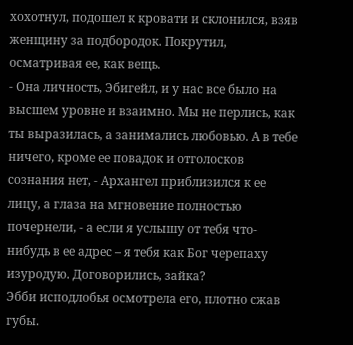хохотнул, подошел к кровати и склонился, взяв женщину за подбородок. Покрутил, осматривая ее, как вещь.
- Она личность, Эбигейл, и у нас все было на высшем уровне и взаимно. Мы не перлись, как ты выразилась, а занимались любовью. А в тебе ничего, кроме ее повадок и отголосков сознания нет, - Архангел приблизился к ее лицу, а глаза на мгновение полностью почернели, - а если я услышу от тебя что-нибудь в ее адрес – я тебя как Бог черепаху изуродую. Договорились, зайка?
Эбби исподлобья осмотрела его, плотно сжав губы.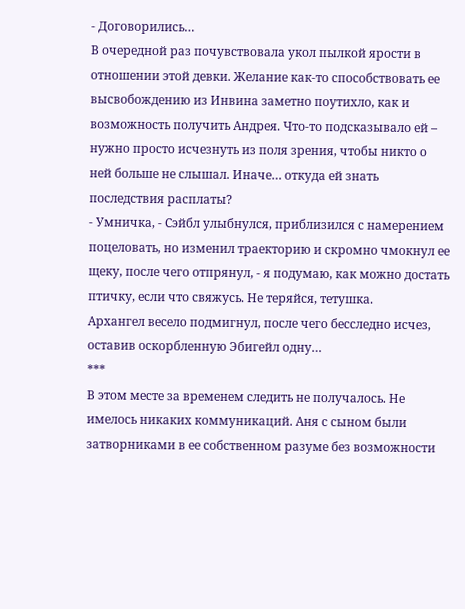- Договорились…
В очередной раз почувствовала укол пылкой ярости в отношении этой девки. Желание как-то способствовать ее высвобождению из Инвина заметно поутихло, как и возможность получить Андрея. Что-то подсказывало ей – нужно просто исчезнуть из поля зрения, чтобы никто о ней больше не слышал. Иначе… откуда ей знать последствия расплаты?
- Умничка, - Сэйбл улыбнулся, приблизился с намерением поцеловать, но изменил траекторию и скромно чмокнул ее щеку, после чего отпрянул, - я подумаю, как можно достать птичку, если что свяжусь. Не теряйся, тетушка.
Архангел весело подмигнул, после чего бесследно исчез, оставив оскорбленную Эбигейл одну…
***
В этом месте за временем следить не получалось. Не имелось никаких коммуникаций. Аня с сыном были затворниками в ее собственном разуме без возможности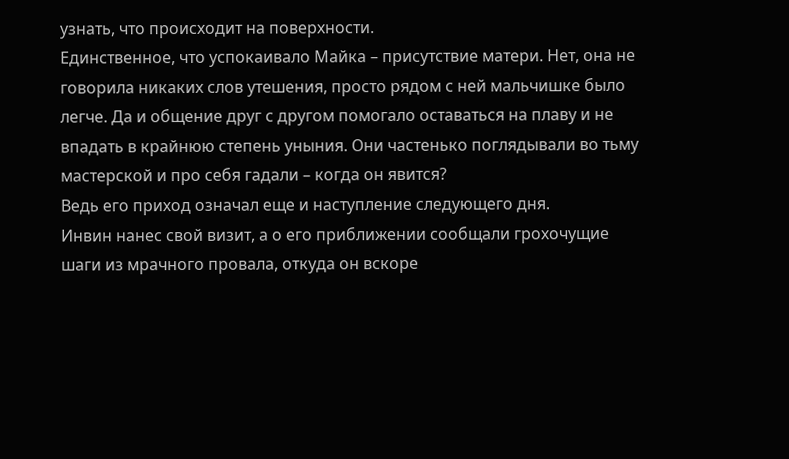узнать, что происходит на поверхности.
Единственное, что успокаивало Майка – присутствие матери. Нет, она не говорила никаких слов утешения, просто рядом с ней мальчишке было легче. Да и общение друг с другом помогало оставаться на плаву и не впадать в крайнюю степень уныния. Они частенько поглядывали во тьму мастерской и про себя гадали – когда он явится?
Ведь его приход означал еще и наступление следующего дня.
Инвин нанес свой визит, а о его приближении сообщали грохочущие шаги из мрачного провала, откуда он вскоре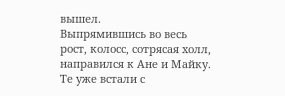вышел.
Выпрямившись во весь рост, колосс, сотрясая холл, направился к Ане и Майку. Те уже встали с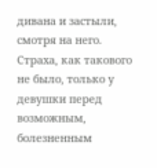дивана и застыли, смотря на него. Страха, как такового не было, только у девушки перед возможным, болезненным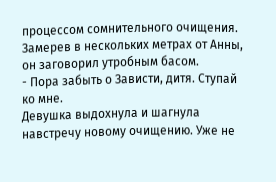процессом сомнительного очищения. Замерев в нескольких метрах от Анны, он заговорил утробным басом.
- Пора забыть о Зависти, дитя. Ступай ко мне.
Девушка выдохнула и шагнула навстречу новому очищению. Уже не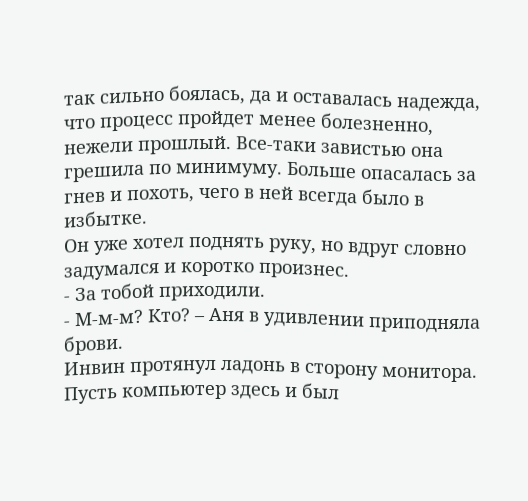так сильно боялась, да и оставалась надежда, что процесс пройдет менее болезненно, нежели прошлый. Все-таки завистью она грешила по минимуму. Больше опасалась за гнев и похоть, чего в ней всегда было в избытке.
Он уже хотел поднять руку, но вдруг словно задумался и коротко произнес.
- За тобой приходили.
- М-м-м? Кто? – Аня в удивлении приподняла брови.
Инвин протянул ладонь в сторону монитора. Пусть компьютер здесь и был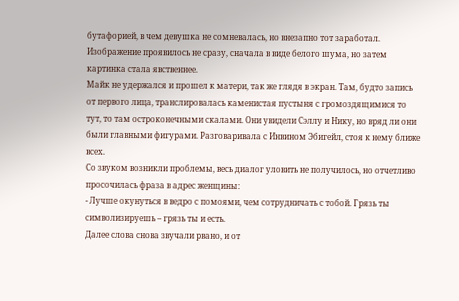бутафорией, в чем девушка не сомневалась, но внезапно тот заработал. Изображение проявилось не сразу, сначала в виде белого шума, но затем картинка стала явственнее.
Майк не удержался и прошел к матери, так же глядя в экран. Там, будто запись от первого лица, транслировалась каменистая пустыня с громоздящимися то тут, то там остроконечными скалами. Они увидели Сэллу и Нику, но вряд ли они были главными фигурами. Разговаривала с Инвином Эбигейл, стоя к нему ближе всех.
Со звуком возникли проблемы, весь диалог уловить не получилось, но отчетливо просочилась фраза в адрес женщины:
- Лучше окунуться в ведро с помоями, чем сотрудничать с тобой. Грязь ты символизируешь – грязь ты и есть.
Далее слова снова звучали рвано, и от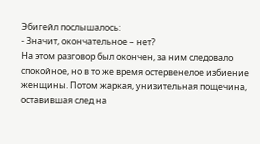Эбигейл послышалось:
- Значит, окончательное – нет?
На этом разговор был окончен, за ним следовало спокойное, но в то же время остервенелое избиение женщины. Потом жаркая, унизительная пощечина, оставившая след на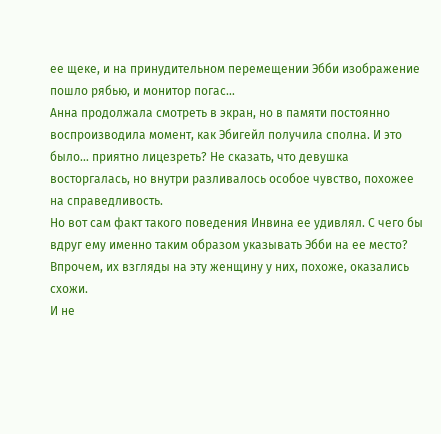ее щеке, и на принудительном перемещении Эбби изображение пошло рябью, и монитор погас…
Анна продолжала смотреть в экран, но в памяти постоянно воспроизводила момент, как Эбигейл получила сполна. И это было… приятно лицезреть? Не сказать, что девушка восторгалась, но внутри разливалось особое чувство, похожее на справедливость.
Но вот сам факт такого поведения Инвина ее удивлял. С чего бы вдруг ему именно таким образом указывать Эбби на ее место? Впрочем, их взгляды на эту женщину у них, похоже, оказались схожи.
И не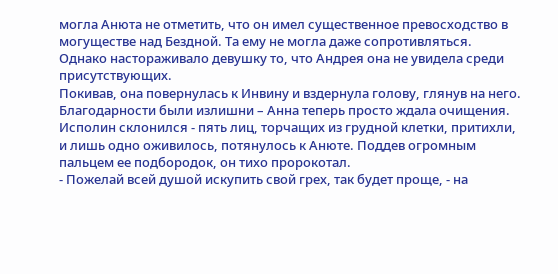могла Анюта не отметить, что он имел существенное превосходство в могуществе над Бездной. Та ему не могла даже сопротивляться.
Однако настораживало девушку то, что Андрея она не увидела среди присутствующих.
Покивав, она повернулась к Инвину и вздернула голову, глянув на него. Благодарности были излишни – Анна теперь просто ждала очищения.
Исполин склонился - пять лиц, торчащих из грудной клетки, притихли, и лишь одно оживилось, потянулось к Анюте. Поддев огромным пальцем ее подбородок, он тихо пророкотал.
- Пожелай всей душой искупить свой грех, так будет проще, - на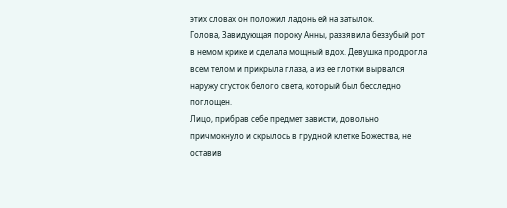этих словах он положил ладонь ей на затылок.
Голова, Завидующая пороку Анны, раззявила беззубый рот в немом крике и сделала мощный вдох. Девушка продрогла всем телом и прикрыла глаза, а из ее глотки вырвался наружу сгусток белого света, который был бесследно поглощен.
Лицо, прибрав себе предмет зависти, довольно причмокнуло и скрылось в грудной клетке Божества, не оставив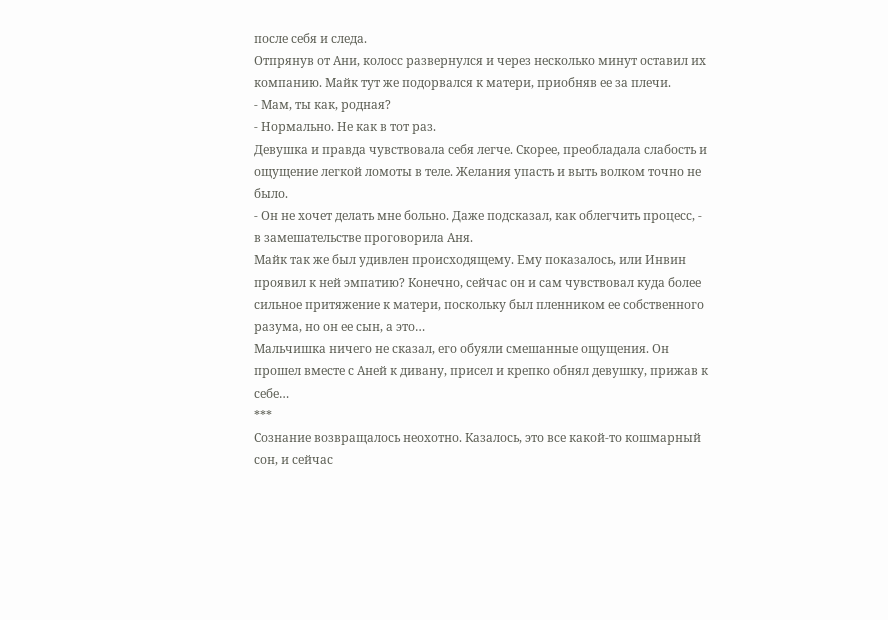после себя и следа.
Отпрянув от Ани, колосс развернулся и через несколько минут оставил их компанию. Майк тут же подорвался к матери, приобняв ее за плечи.
- Мам, ты как, родная?
- Нормально. Не как в тот раз.
Девушка и правда чувствовала себя легче. Скорее, преобладала слабость и ощущение легкой ломоты в теле. Желания упасть и выть волком точно не было.
- Он не хочет делать мне больно. Даже подсказал, как облегчить процесс, - в замешательстве проговорила Аня.
Майк так же был удивлен происходящему. Ему показалось, или Инвин проявил к ней эмпатию? Конечно, сейчас он и сам чувствовал куда более сильное притяжение к матери, поскольку был пленником ее собственного разума, но он ее сын, а это…
Мальчишка ничего не сказал, его обуяли смешанные ощущения. Он прошел вместе с Аней к дивану, присел и крепко обнял девушку, прижав к себе…
***
Сознание возвращалось неохотно. Казалось, это все какой-то кошмарный сон, и сейчас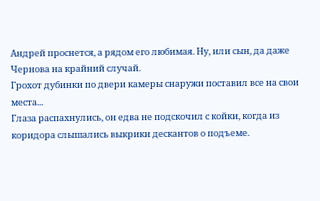Андрей проснется, а рядом его любимая. Ну, или сын, да даже Чернова на крайний случай.
Грохот дубинки по двери камеры снаружи поставил все на свои места...
Глаза распахнулись, он едва не подскочил с койки, когда из коридора слышались выкрики дескантов о подъеме.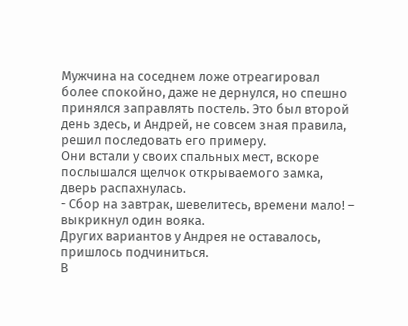Мужчина на соседнем ложе отреагировал более спокойно, даже не дернулся, но спешно принялся заправлять постель. Это был второй день здесь, и Андрей, не совсем зная правила, решил последовать его примеру.
Они встали у своих спальных мест, вскоре послышался щелчок открываемого замка, дверь распахнулась.
- Сбор на завтрак, шевелитесь, времени мало! – выкрикнул один вояка.
Других вариантов у Андрея не оставалось, пришлось подчиниться.
В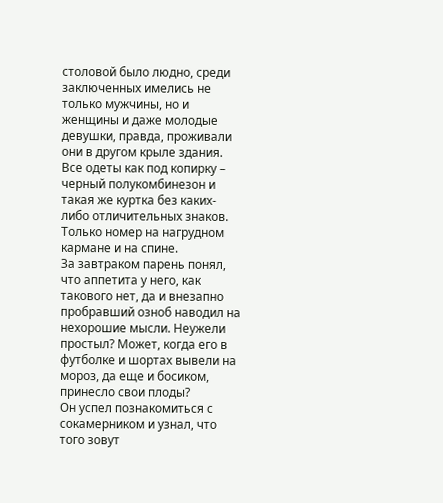столовой было людно, среди заключенных имелись не только мужчины, но и женщины и даже молодые девушки, правда, проживали они в другом крыле здания. Все одеты как под копирку – черный полукомбинезон и такая же куртка без каких-либо отличительных знаков. Только номер на нагрудном кармане и на спине.
За завтраком парень понял, что аппетита у него, как такового нет, да и внезапно пробравший озноб наводил на нехорошие мысли. Неужели простыл? Может, когда его в футболке и шортах вывели на мороз, да еще и босиком, принесло свои плоды?
Он успел познакомиться с сокамерником и узнал, что того зовут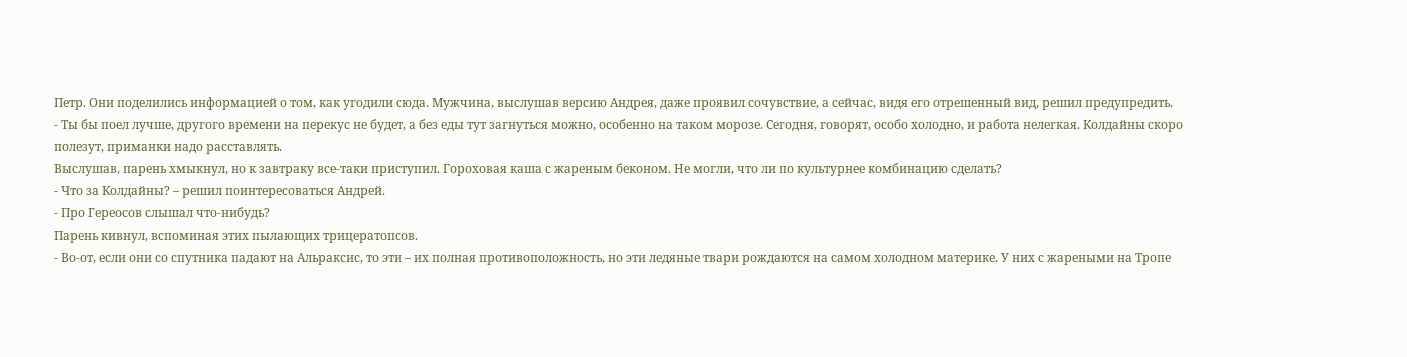Петр. Они поделились информацией о том, как угодили сюда. Мужчина, выслушав версию Андрея, даже проявил сочувствие, а сейчас, видя его отрешенный вид, решил предупредить.
- Ты бы поел лучше, другого времени на перекус не будет, а без еды тут загнуться можно, особенно на таком морозе. Сегодня, говорят, особо холодно, и работа нелегкая. Колдайны скоро полезут, приманки надо расставлять.
Выслушав, парень хмыкнул, но к завтраку все-таки приступил. Гороховая каша с жареным беконом. Не могли, что ли по культурнее комбинацию сделать?
- Что за Колдайны? – решил поинтересоваться Андрей.
- Про Гереосов слышал что-нибудь?
Парень кивнул, вспоминая этих пылающих трицератопсов.
- Во-от, если они со спутника падают на Альраксис, то эти – их полная противоположность, но эти ледяные твари рождаются на самом холодном материке. У них с жареными на Тропе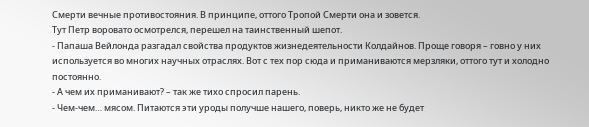Смерти вечные противостояния. В принципе, оттого Тропой Смерти она и зовется.
Тут Петр воровато осмотрелся, перешел на таинственный шепот.
- Папаша Вейлонда разгадал свойства продуктов жизнедеятельности Колдайнов. Проще говоря – говно у них используется во многих научных отраслях. Вот с тех пор сюда и приманиваются мерзляки, оттого тут и холодно постоянно.
- А чем их приманивают? – так же тихо спросил парень.
- Чем-чем… мясом. Питаются эти уроды получше нашего, поверь, никто же не будет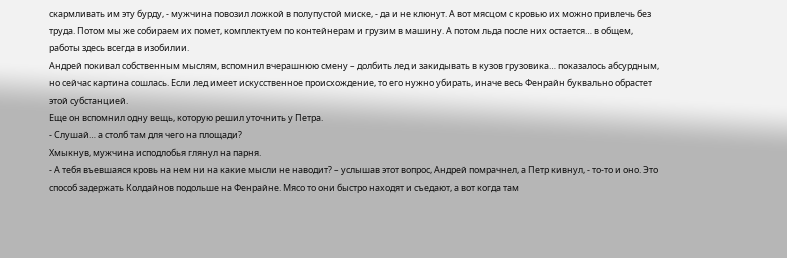скармливать им эту бурду, - мужчина повозил ложкой в полупустой миске, - да и не клюнут. А вот мясцом с кровью их можно привлечь без труда. Потом мы же собираем их помет, комплектуем по контейнерам и грузим в машину. А потом льда после них остается… в общем, работы здесь всегда в изобилии.
Андрей покивал собственным мыслям, вспомнил вчерашнюю смену – долбить лед и закидывать в кузов грузовика… показалось абсурдным, но сейчас картина сошлась. Если лед имеет искусственное происхождение, то его нужно убирать, иначе весь Фенрайн буквально обрастет этой субстанцией.
Еще он вспомнил одну вещь, которую решил уточнить у Петра.
- Слушай… а столб там для чего на площади?
Хмыкнув, мужчина исподлобья глянул на парня.
- А тебя въевшаяся кровь на нем ни на какие мысли не наводит? – услышав этот вопрос, Андрей помрачнел, а Петр кивнул, - то-то и оно. Это способ задержать Колдайнов подольше на Фенрайне. Мясо то они быстро находят и съедают, а вот когда там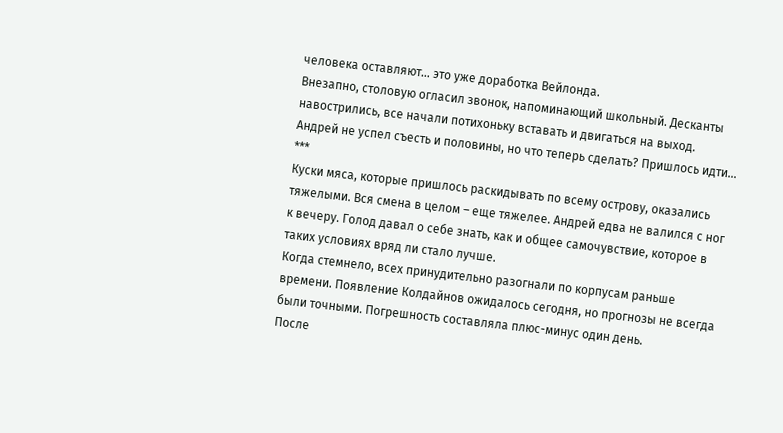человека оставляют… это уже доработка Вейлонда.
Внезапно, столовую огласил звонок, напоминающий школьный. Десканты навострились, все начали потихоньку вставать и двигаться на выход. Андрей не успел съесть и половины, но что теперь сделать? Пришлось идти…
***
Куски мяса, которые пришлось раскидывать по всему острову, оказались тяжелыми. Вся смена в целом – еще тяжелее. Андрей едва не валился с ног к вечеру. Голод давал о себе знать, как и общее самочувствие, которое в таких условиях вряд ли стало лучше.
Когда стемнело, всех принудительно разогнали по корпусам раньше времени. Появление Колдайнов ожидалось сегодня, но прогнозы не всегда были точными. Погрешность составляла плюс-минус один день.
После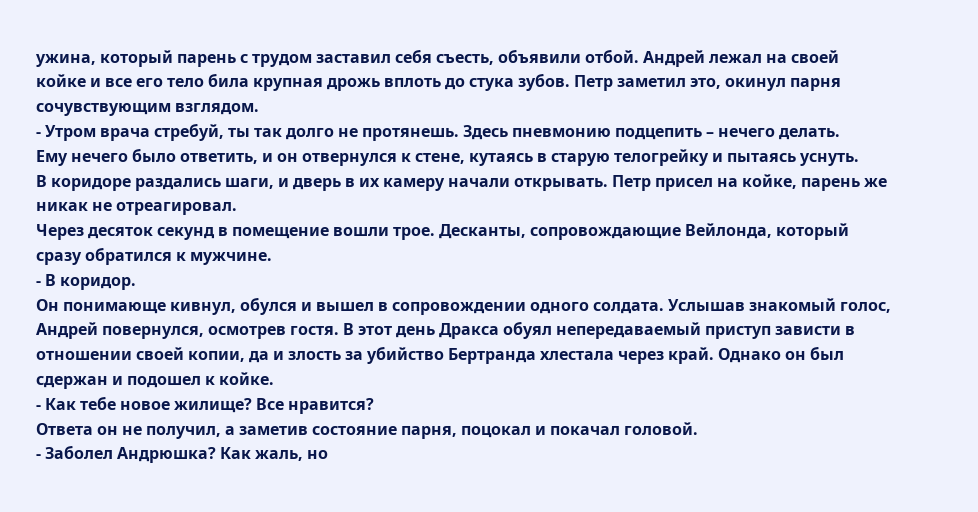ужина, который парень с трудом заставил себя съесть, объявили отбой. Андрей лежал на своей койке и все его тело била крупная дрожь вплоть до стука зубов. Петр заметил это, окинул парня сочувствующим взглядом.
- Утром врача стребуй, ты так долго не протянешь. Здесь пневмонию подцепить – нечего делать.
Ему нечего было ответить, и он отвернулся к стене, кутаясь в старую телогрейку и пытаясь уснуть.
В коридоре раздались шаги, и дверь в их камеру начали открывать. Петр присел на койке, парень же никак не отреагировал.
Через десяток секунд в помещение вошли трое. Десканты, сопровождающие Вейлонда, который сразу обратился к мужчине.
- В коридор.
Он понимающе кивнул, обулся и вышел в сопровождении одного солдата. Услышав знакомый голос, Андрей повернулся, осмотрев гостя. В этот день Дракса обуял непередаваемый приступ зависти в отношении своей копии, да и злость за убийство Бертранда хлестала через край. Однако он был сдержан и подошел к койке.
- Как тебе новое жилище? Все нравится?
Ответа он не получил, а заметив состояние парня, поцокал и покачал головой.
- Заболел Андрюшка? Как жаль, но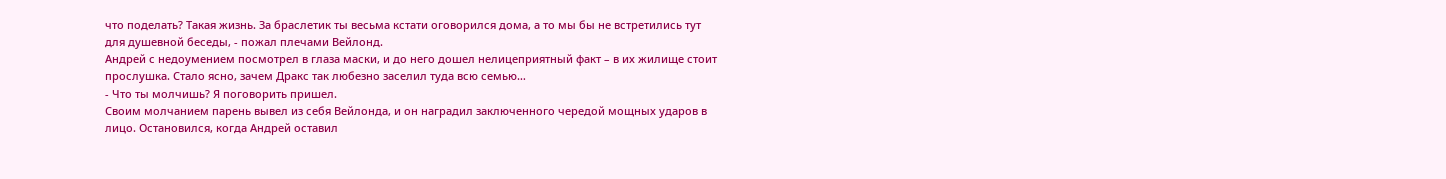что поделать? Такая жизнь. За браслетик ты весьма кстати оговорился дома, а то мы бы не встретились тут для душевной беседы, - пожал плечами Вейлонд.
Андрей с недоумением посмотрел в глаза маски, и до него дошел нелицеприятный факт – в их жилище стоит прослушка. Стало ясно, зачем Дракс так любезно заселил туда всю семью…
- Что ты молчишь? Я поговорить пришел.
Своим молчанием парень вывел из себя Вейлонда, и он наградил заключенного чередой мощных ударов в лицо. Остановился, когда Андрей оставил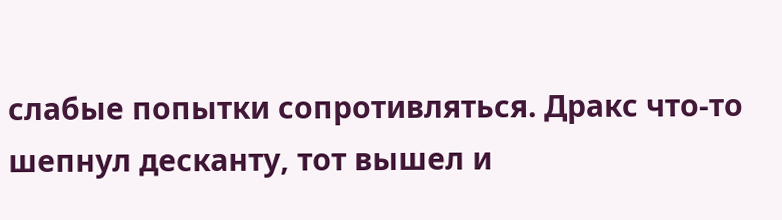слабые попытки сопротивляться. Дракс что-то шепнул десканту, тот вышел и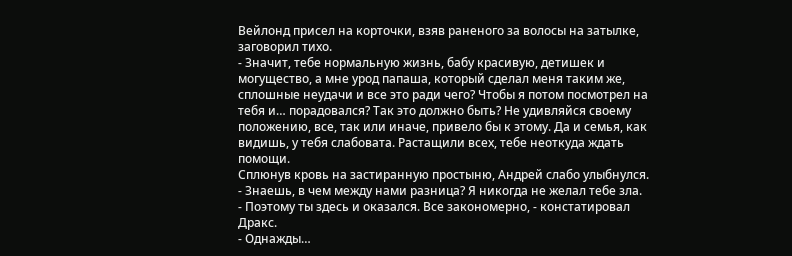Вейлонд присел на корточки, взяв раненого за волосы на затылке, заговорил тихо.
- Значит, тебе нормальную жизнь, бабу красивую, детишек и могущество, а мне урод папаша, который сделал меня таким же, сплошные неудачи и все это ради чего? Чтобы я потом посмотрел на тебя и… порадовался? Так это должно быть? Не удивляйся своему положению, все, так или иначе, привело бы к этому. Да и семья, как видишь, у тебя слабовата. Растащили всех, тебе неоткуда ждать помощи.
Сплюнув кровь на застиранную простыню, Андрей слабо улыбнулся.
- Знаешь, в чем между нами разница? Я никогда не желал тебе зла.
- Поэтому ты здесь и оказался. Все закономерно, - констатировал Дракс.
- Однажды…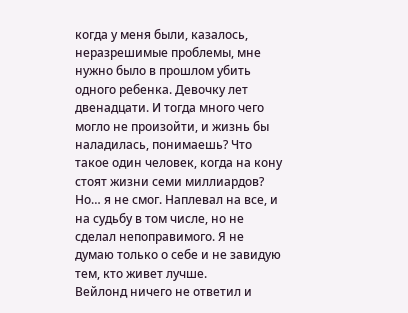когда у меня были, казалось, неразрешимые проблемы, мне нужно было в прошлом убить одного ребенка. Девочку лет двенадцати. И тогда много чего могло не произойти, и жизнь бы наладилась, понимаешь? Что такое один человек, когда на кону стоят жизни семи миллиардов? Но… я не смог. Наплевал на все, и на судьбу в том числе, но не сделал непоправимого. Я не думаю только о себе и не завидую тем, кто живет лучше.
Вейлонд ничего не ответил и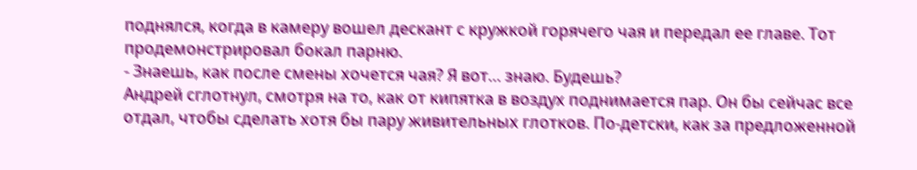поднялся, когда в камеру вошел дескант с кружкой горячего чая и передал ее главе. Тот продемонстрировал бокал парню.
- Знаешь, как после смены хочется чая? Я вот… знаю. Будешь?
Андрей сглотнул, смотря на то, как от кипятка в воздух поднимается пар. Он бы сейчас все отдал, чтобы сделать хотя бы пару живительных глотков. По-детски, как за предложенной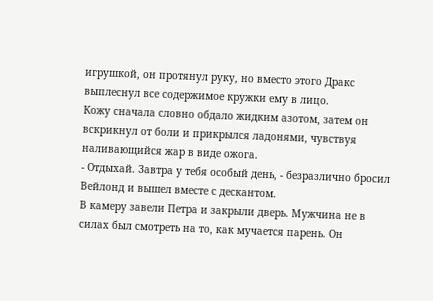игрушкой, он протянул руку, но вместо этого Дракс выплеснул все содержимое кружки ему в лицо.
Кожу сначала словно обдало жидким азотом, затем он вскрикнул от боли и прикрылся ладонями, чувствуя наливающийся жар в виде ожога.
- Отдыхай. Завтра у тебя особый день, - безразлично бросил Вейлонд и вышел вместе с дескантом.
В камеру завели Петра и закрыли дверь. Мужчина не в силах был смотреть на то, как мучается парень. Он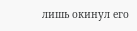лишь окинул его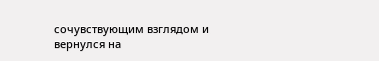сочувствующим взглядом и вернулся на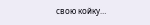свою койку…